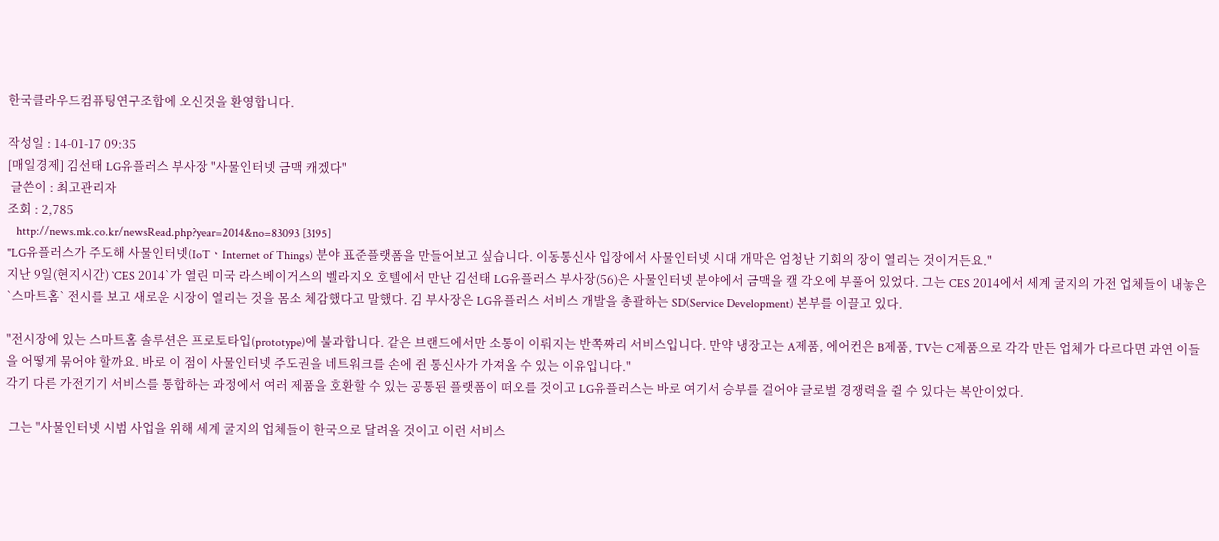한국클라우드컴퓨팅연구조합에 오신것을 환영합니다.

작성일 : 14-01-17 09:35
[매일경제] 김선태 LG유플러스 부사장 "사물인터넷 금맥 캐겠다"
 글쓴이 : 최고관리자
조회 : 2,785
   http://news.mk.co.kr/newsRead.php?year=2014&no=83093 [3195]
"LG유플러스가 주도해 사물인터넷(IoTㆍInternet of Things) 분야 표준플랫폼을 만들어보고 싶습니다. 이동통신사 입장에서 사물인터넷 시대 개막은 엄청난 기회의 장이 열리는 것이거든요."
지난 9일(현지시간) `CES 2014`가 열린 미국 라스베이거스의 벨라지오 호텔에서 만난 김선태 LG유플러스 부사장(56)은 사물인터넷 분야에서 금맥을 캘 각오에 부풀어 있었다. 그는 CES 2014에서 세계 굴지의 가전 업체들이 내놓은 `스마트홈` 전시를 보고 새로운 시장이 열리는 것을 몸소 체감했다고 말했다. 김 부사장은 LG유플러스 서비스 개발을 총괄하는 SD(Service Development) 본부를 이끌고 있다.

"전시장에 있는 스마트홈 솔루션은 프로토타입(prototype)에 불과합니다. 같은 브랜드에서만 소통이 이뤄지는 반쪽짜리 서비스입니다. 만약 냉장고는 A제품, 에어컨은 B제품, TV는 C제품으로 각각 만든 업체가 다르다면 과연 이들을 어떻게 묶어야 할까요. 바로 이 점이 사물인터넷 주도권을 네트워크를 손에 쥔 통신사가 가져올 수 있는 이유입니다."
각기 다른 가전기기 서비스를 통합하는 과정에서 여러 제품을 호환할 수 있는 공통된 플랫폼이 떠오를 것이고 LG유플러스는 바로 여기서 승부를 걸어야 글로벌 경쟁력을 쥘 수 있다는 복안이었다.

 그는 "사물인터넷 시범 사업을 위해 세계 굴지의 업체들이 한국으로 달려올 것이고 이런 서비스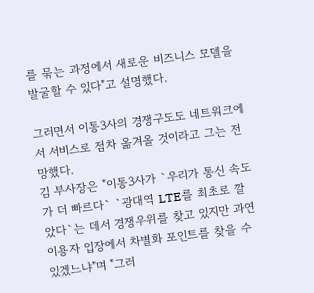를 묶는 과정에서 새로운 비즈니스 모델을 발굴할 수 있다"고 설명했다.

그러면서 이통3사의 경쟁구도도 네트워크에서 서비스로 점차 옮겨올 것이라고 그는 전망했다.
김 부사장은 "이통3사가 `우리가 통신 속도가 더 빠르다` `광대역 LTE를 최초로 깔았다`는 데서 경쟁우위를 찾고 있지만 과연 이용자 입장에서 차별화 포인트를 찾을 수 있겠느냐"며 "그러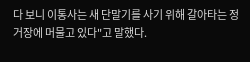다 보니 이통사는 새 단말기를 사기 위해 갈아타는 정거장에 머물고 있다"고 말했다.